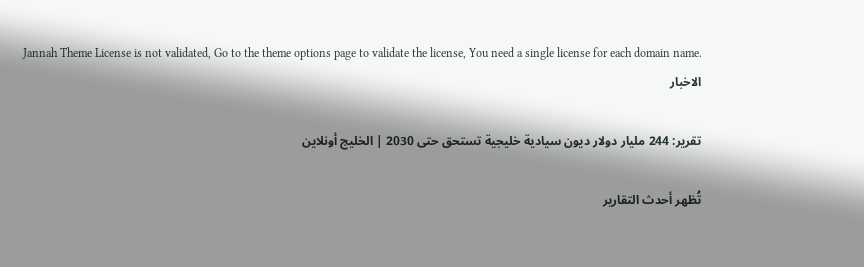Jannah Theme License is not validated, Go to the theme options page to validate the license, You need a single license for each domain name.
الاخبار

تقرير: 244 مليار دولار ديون سيادية خليجية تستحق حتى 2030 | الخليج أونلاين

تُظهر أحدث التقارير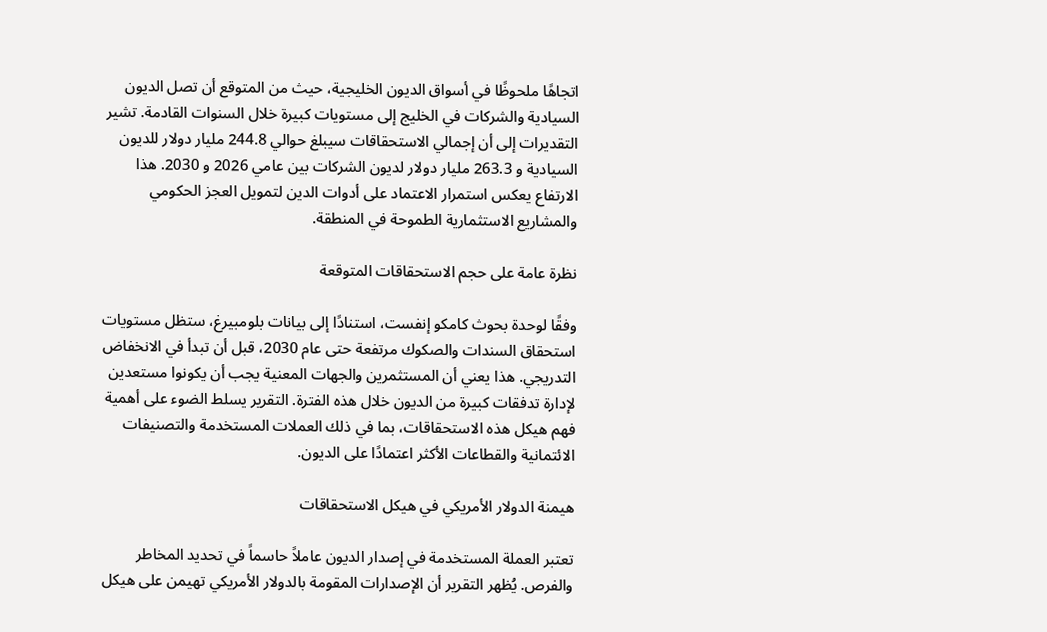اتجاهًا ملحوظًا في أسواق الديون الخليجية، حيث من المتوقع أن تصل الديون السيادية والشركات في الخليج إلى مستويات كبيرة خلال السنوات القادمة. تشير التقديرات إلى أن إجمالي الاستحقاقات سيبلغ حوالي 244.8 مليار دولار للديون السيادية و 263.3 مليار دولار لديون الشركات بين عامي 2026 و 2030. هذا الارتفاع يعكس استمرار الاعتماد على أدوات الدين لتمويل العجز الحكومي والمشاريع الاستثمارية الطموحة في المنطقة.

نظرة عامة على حجم الاستحقاقات المتوقعة

وفقًا لوحدة بحوث كامكو إنفست، استنادًا إلى بيانات بلومبيرغ، ستظل مستويات استحقاق السندات والصكوك مرتفعة حتى عام 2030، قبل أن تبدأ في الانخفاض التدريجي. هذا يعني أن المستثمرين والجهات المعنية يجب أن يكونوا مستعدين لإدارة تدفقات كبيرة من الديون خلال هذه الفترة. التقرير يسلط الضوء على أهمية فهم هيكل هذه الاستحقاقات، بما في ذلك العملات المستخدمة والتصنيفات الائتمانية والقطاعات الأكثر اعتمادًا على الديون.

هيمنة الدولار الأمريكي في هيكل الاستحقاقات

تعتبر العملة المستخدمة في إصدار الديون عاملاً حاسماً في تحديد المخاطر والفرص. يُظهر التقرير أن الإصدارات المقومة بالدولار الأمريكي تهيمن على هيكل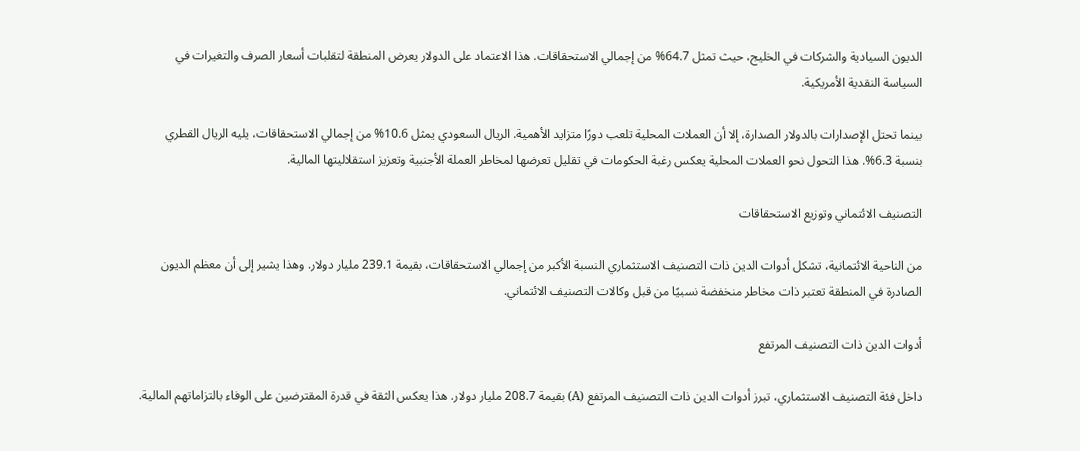الديون السيادية والشركات في الخليج، حيث تمثل 64.7% من إجمالي الاستحقاقات. هذا الاعتماد على الدولار يعرض المنطقة لتقلبات أسعار الصرف والتغيرات في السياسة النقدية الأمريكية.

بينما تحتل الإصدارات بالدولار الصدارة، إلا أن العملات المحلية تلعب دورًا متزايد الأهمية. الريال السعودي يمثل 10.6% من إجمالي الاستحقاقات، يليه الريال القطري بنسبة 6.3%. هذا التحول نحو العملات المحلية يعكس رغبة الحكومات في تقليل تعرضها لمخاطر العملة الأجنبية وتعزيز استقلاليتها المالية.

التصنيف الائتماني وتوزيع الاستحقاقات

من الناحية الائتمانية، تشكل أدوات الدين ذات التصنيف الاستثماري النسبة الأكبر من إجمالي الاستحقاقات، بقيمة 239.1 مليار دولار. وهذا يشير إلى أن معظم الديون الصادرة في المنطقة تعتبر ذات مخاطر منخفضة نسبيًا من قبل وكالات التصنيف الائتماني.

أدوات الدين ذات التصنيف المرتفع

داخل فئة التصنيف الاستثماري، تبرز أدوات الدين ذات التصنيف المرتفع (A) بقيمة 208.7 مليار دولار. هذا يعكس الثقة في قدرة المقترضين على الوفاء بالتزاماتهم المالية.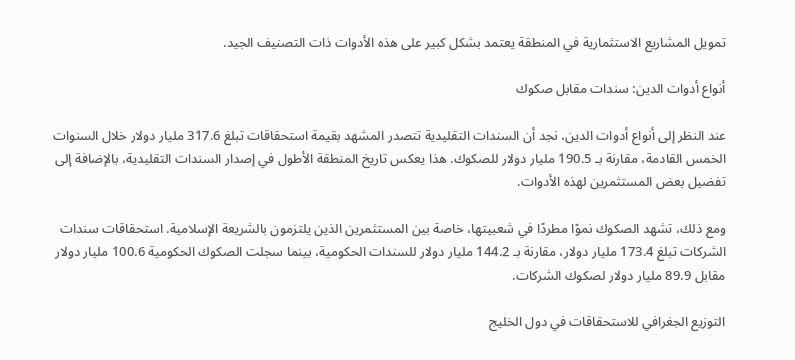تمويل المشاريع الاستثمارية في المنطقة يعتمد بشكل كبير على هذه الأدوات ذات التصنيف الجيد.

أنواع أدوات الدين: سندات مقابل صكوك

عند النظر إلى أنواع أدوات الدين، نجد أن السندات التقليدية تتصدر المشهد بقيمة استحقاقات تبلغ 317.6 مليار دولار خلال السنوات الخمس القادمة، مقارنة بـ 190.5 مليار دولار للصكوك. هذا يعكس تاريخ المنطقة الأطول في إصدار السندات التقليدية، بالإضافة إلى تفضيل بعض المستثمرين لهذه الأدوات.

ومع ذلك، تشهد الصكوك نموًا مطردًا في شعبيتها، خاصة بين المستثمرين الذين يلتزمون بالشريعة الإسلامية. استحقاقات سندات الشركات تبلغ 173.4 مليار دولار، مقارنة بـ 144.2 مليار دولار للسندات الحكومية، بينما سجلت الصكوك الحكومية 100.6 مليار دولار مقابل 89.9 مليار دولار لصكوك الشركات.

التوزيع الجغرافي للاستحقاقات في دول الخليج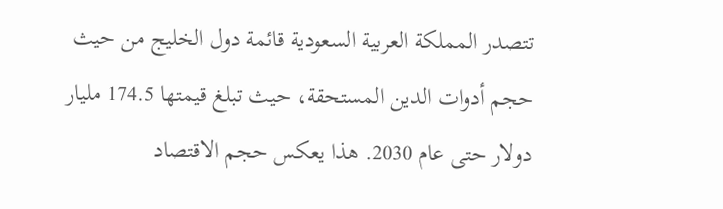تتصدر المملكة العربية السعودية قائمة دول الخليج من حيث حجم أدوات الدين المستحقة، حيث تبلغ قيمتها 174.5 مليار دولار حتى عام 2030. هذا يعكس حجم الاقتصاد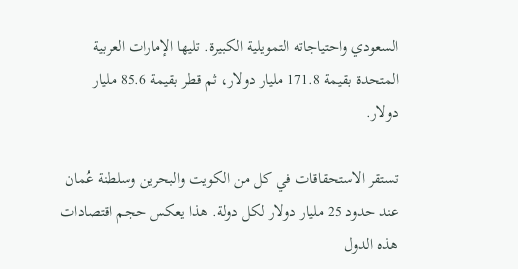السعودي واحتياجاته التمويلية الكبيرة. تليها الإمارات العربية المتحدة بقيمة 171.8 مليار دولار، ثم قطر بقيمة 85.6 مليار دولار.

تستقر الاستحقاقات في كل من الكويت والبحرين وسلطنة عُمان عند حدود 25 مليار دولار لكل دولة. هذا يعكس حجم اقتصادات هذه الدول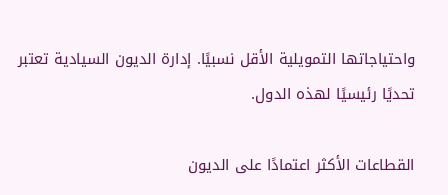واحتياجاتها التمويلية الأقل نسبيًا. إدارة الديون السيادية تعتبر تحديًا رئيسيًا لهذه الدول.

القطاعات الأكثر اعتمادًا على الديون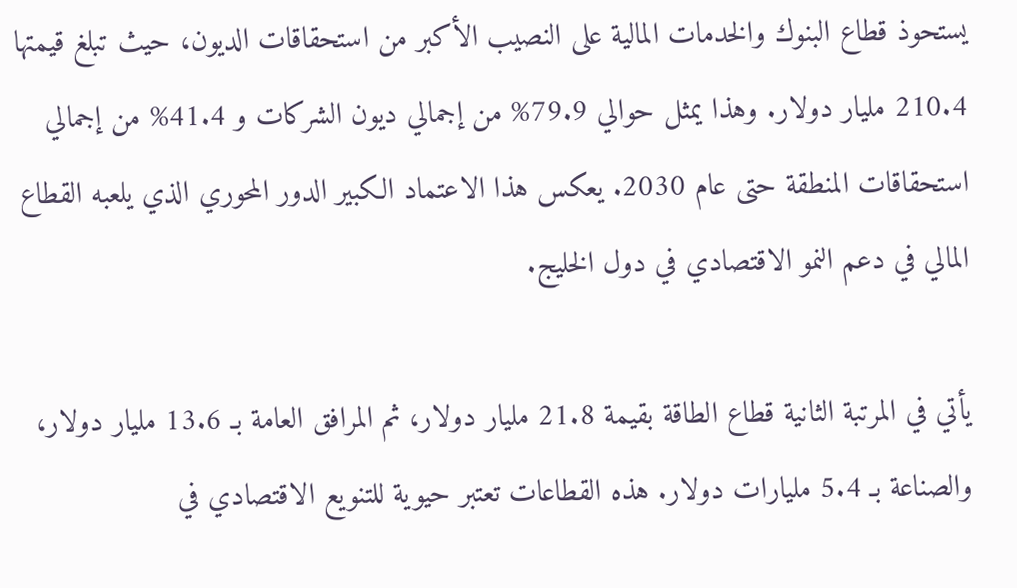يستحوذ قطاع البنوك والخدمات المالية على النصيب الأكبر من استحقاقات الديون، حيث تبلغ قيمتها 210.4 مليار دولار. وهذا يمثل حوالي 79.9% من إجمالي ديون الشركات و 41.4% من إجمالي استحقاقات المنطقة حتى عام 2030. يعكس هذا الاعتماد الكبير الدور المحوري الذي يلعبه القطاع المالي في دعم النمو الاقتصادي في دول الخليج.

يأتي في المرتبة الثانية قطاع الطاقة بقيمة 21.8 مليار دولار، ثم المرافق العامة بـ 13.6 مليار دولار، والصناعة بـ 5.4 مليارات دولار. هذه القطاعات تعتبر حيوية للتنويع الاقتصادي في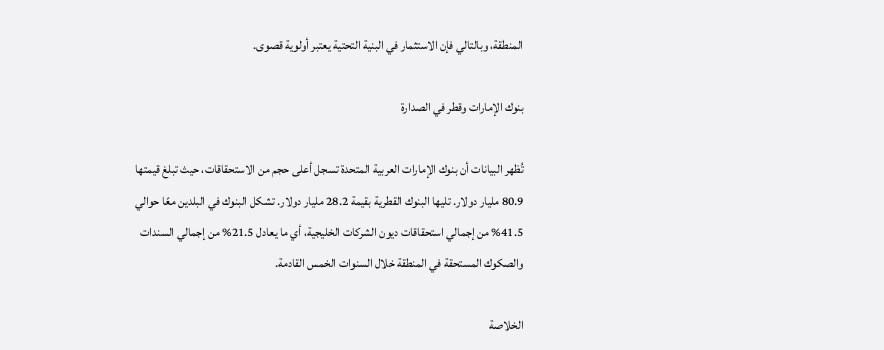المنطقة، وبالتالي فإن الاستثمار في البنية التحتية يعتبر أولوية قصوى.

بنوك الإمارات وقطر في الصدارة

تُظهر البيانات أن بنوك الإمارات العربية المتحدة تسجل أعلى حجم من الاستحقاقات، حيث تبلغ قيمتها 80.9 مليار دولار. تليها البنوك القطرية بقيمة 28.2 مليار دولار. تشكل البنوك في البلدين معًا حوالي 41.5% من إجمالي استحقاقات ديون الشركات الخليجية، أي ما يعادل 21.5% من إجمالي السندات والصكوك المستحقة في المنطقة خلال السنوات الخمس القادمة.

الخلاصة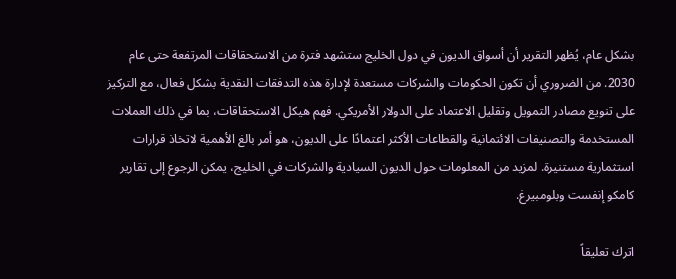بشكل عام، يُظهر التقرير أن أسواق الديون في دول الخليج ستشهد فترة من الاستحقاقات المرتفعة حتى عام 2030. من الضروري أن تكون الحكومات والشركات مستعدة لإدارة هذه التدفقات النقدية بشكل فعال، مع التركيز على تنويع مصادر التمويل وتقليل الاعتماد على الدولار الأمريكي. فهم هيكل الاستحقاقات، بما في ذلك العملات المستخدمة والتصنيفات الائتمانية والقطاعات الأكثر اعتمادًا على الديون، هو أمر بالغ الأهمية لاتخاذ قرارات استثمارية مستنيرة. لمزيد من المعلومات حول الديون السيادية والشركات في الخليج، يمكن الرجوع إلى تقارير كامكو إنفست وبلومبيرغ.

اترك تعليقاً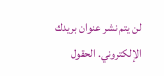لن يتم نشر عنوان بريدك الإلكتروني. الحقول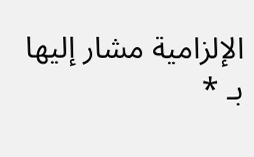الإلزامية مشار إليها بـ *